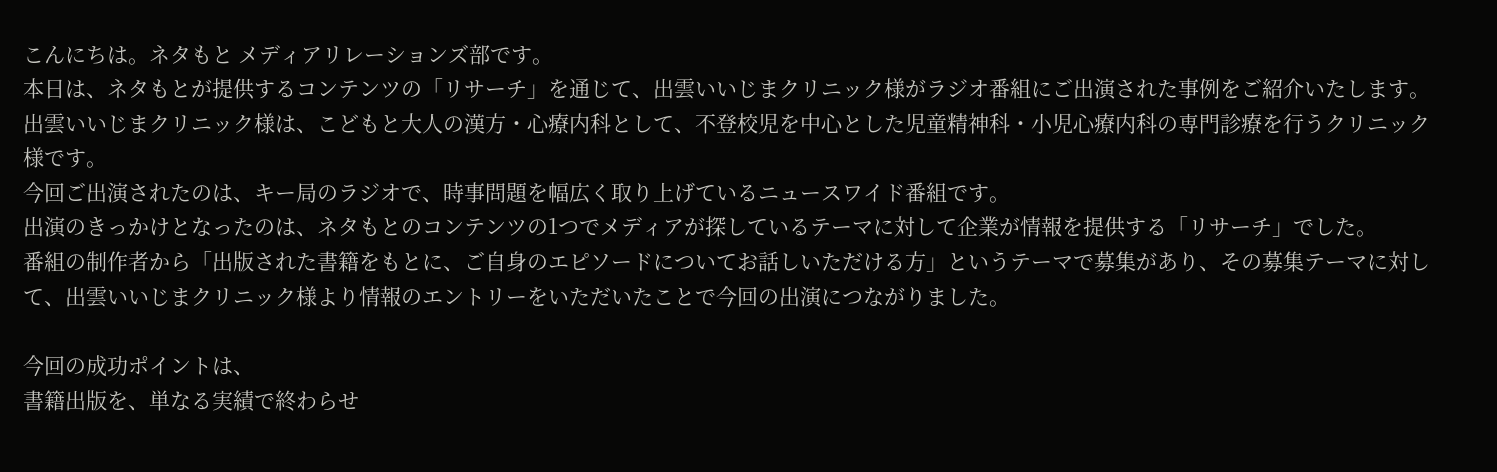こんにちは。ネタもと メディアリレーションズ部です。
本日は、ネタもとが提供するコンテンツの「リサーチ」を通じて、出雲いいじまクリニック様がラジオ番組にご出演された事例をご紹介いたします。
出雲いいじまクリニック様は、こどもと大人の漢方・心療内科として、不登校児を中心とした児童精神科・小児心療内科の専門診療を行うクリニック様です。
今回ご出演されたのは、キー局のラジオで、時事問題を幅広く取り上げているニュースワイド番組です。
出演のきっかけとなったのは、ネタもとのコンテンツの1つでメディアが探しているテーマに対して企業が情報を提供する「リサーチ」でした。
番組の制作者から「出版された書籍をもとに、ご自身のエピソードについてお話しいただける方」というテーマで募集があり、その募集テーマに対して、出雲いいじまクリニック様より情報のエントリーをいただいたことで今回の出演につながりました。

今回の成功ポイントは、
書籍出版を、単なる実績で終わらせ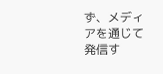ず、メディアを通じて発信す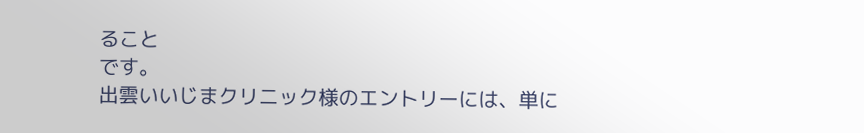ること
です。
出雲いいじまクリニック様のエントリーには、単に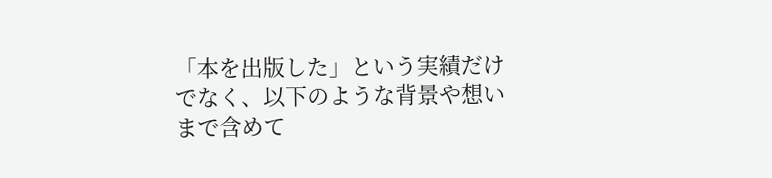「本を出版した」という実績だけでなく、以下のような背景や想いまで含めて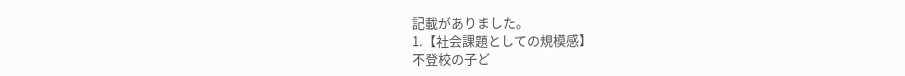記載がありました。
1.【社会課題としての規模感】
不登校の子ど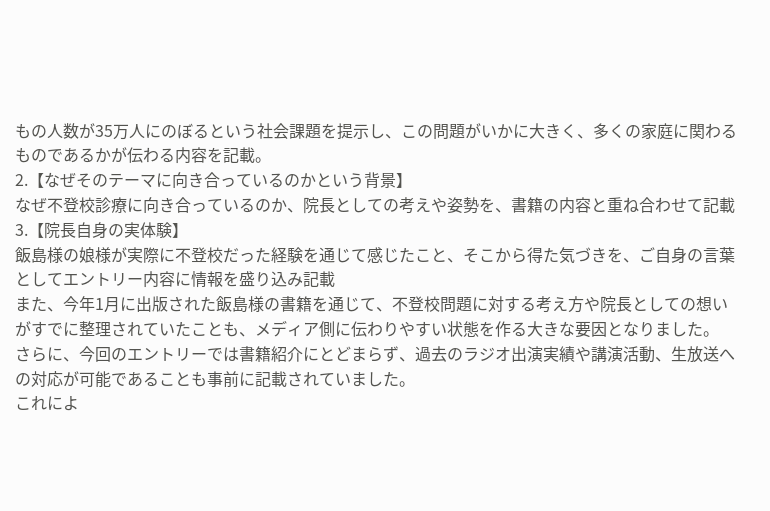もの人数が35万人にのぼるという社会課題を提示し、この問題がいかに大きく、多くの家庭に関わるものであるかが伝わる内容を記載。
2.【なぜそのテーマに向き合っているのかという背景】
なぜ不登校診療に向き合っているのか、院長としての考えや姿勢を、書籍の内容と重ね合わせて記載
3.【院長自身の実体験】
飯島様の娘様が実際に不登校だった経験を通じて感じたこと、そこから得た気づきを、ご自身の言葉としてエントリー内容に情報を盛り込み記載
また、今年1月に出版された飯島様の書籍を通じて、不登校問題に対する考え方や院長としての想いがすでに整理されていたことも、メディア側に伝わりやすい状態を作る大きな要因となりました。
さらに、今回のエントリーでは書籍紹介にとどまらず、過去のラジオ出演実績や講演活動、生放送への対応が可能であることも事前に記載されていました。
これによ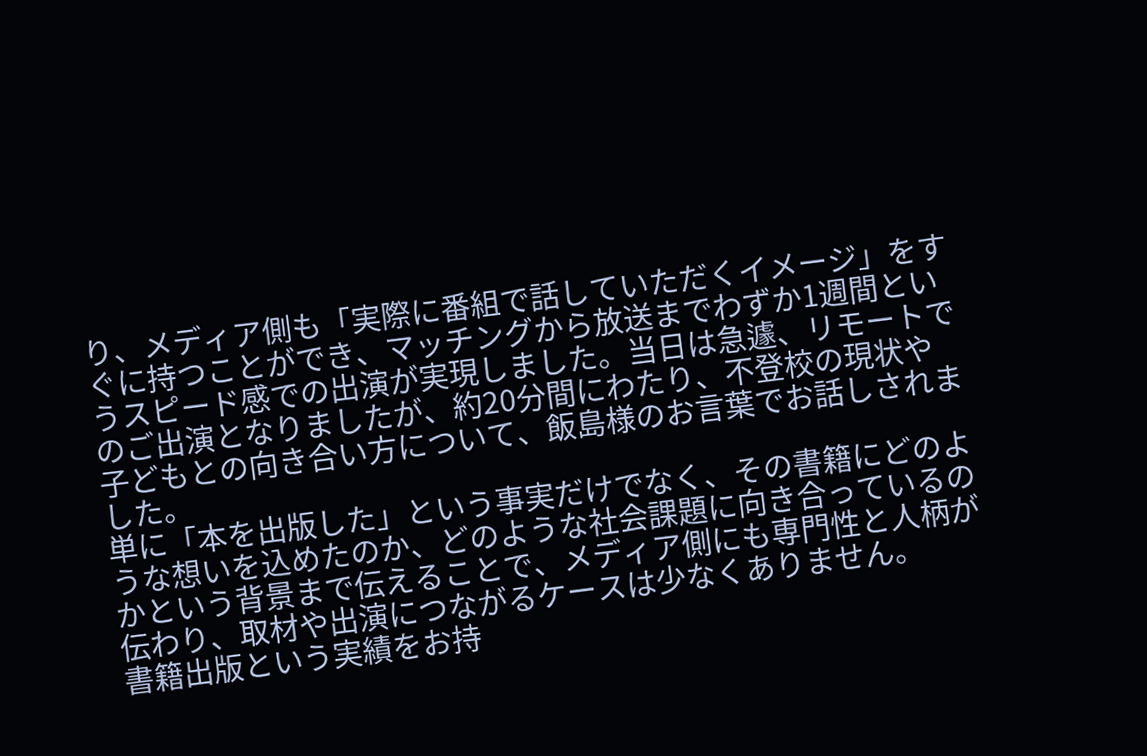り、メディア側も「実際に番組で話していただくイメージ」をすぐに持つことができ、マッチングから放送までわずか1週間というスピード感での出演が実現しました。当日は急遽、リモートでのご出演となりましたが、約20分間にわたり、不登校の現状や子どもとの向き合い方について、飯島様のお言葉でお話しされました。
単に「本を出版した」という事実だけでなく、その書籍にどのような想いを込めたのか、どのような社会課題に向き合っているのかという背景まで伝えることで、メディア側にも専門性と人柄が伝わり、取材や出演につながるケースは少なくありません。
書籍出版という実績をお持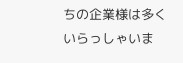ちの企業様は多くいらっしゃいま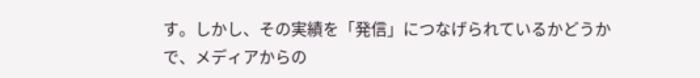す。しかし、その実績を「発信」につなげられているかどうかで、メディアからの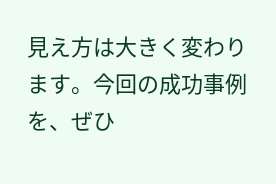見え方は大きく変わります。今回の成功事例を、ぜひ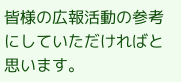皆様の広報活動の参考にしていただければと思います。